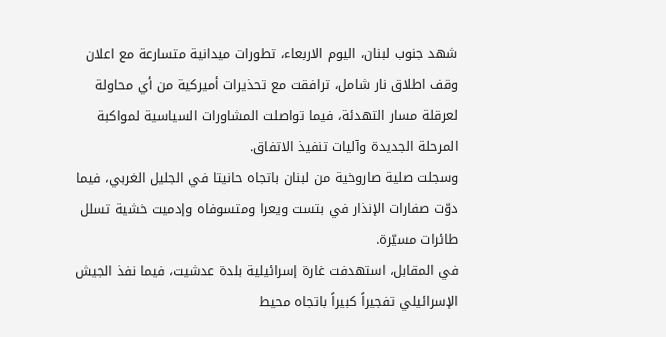شهد جنوب لبنان، اليوم الاربعاء، تطورات ميدانية متسارعة مع اعلان وقف اطلاق نار شامل، ترافقت مع تحذيرات أميركية من أي محاولة لعرقلة مسار التهدئة، فيما تواصلت المشاورات السياسية لمواكبة المرحلة الجديدة وآليات تنفيذ الاتفاق.
وسجلت صلية صاروخية من لبنان باتجاه حانيتا في الجليل الغربي، فيما دوّت صفارات الإنذار في بتست ويعرا ومتسوفاه وإدميت خشية تسلل طائرات مسيّرة.
في المقابل، استهدفت غارة إسرائيلية بلدة عدشيت، فيما نفذ الجيش الإسرائيلي تفجيراً كبيراً باتجاه محيط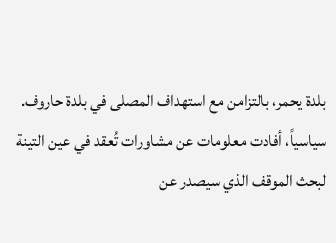بلدة يحمر، بالتزامن مع استهداف المصلى في بلدة حاروف.
سياسياً، أفادت معلومات عن مشاورات تُعقد في عين التينة لبحث الموقف الذي سيصدر عن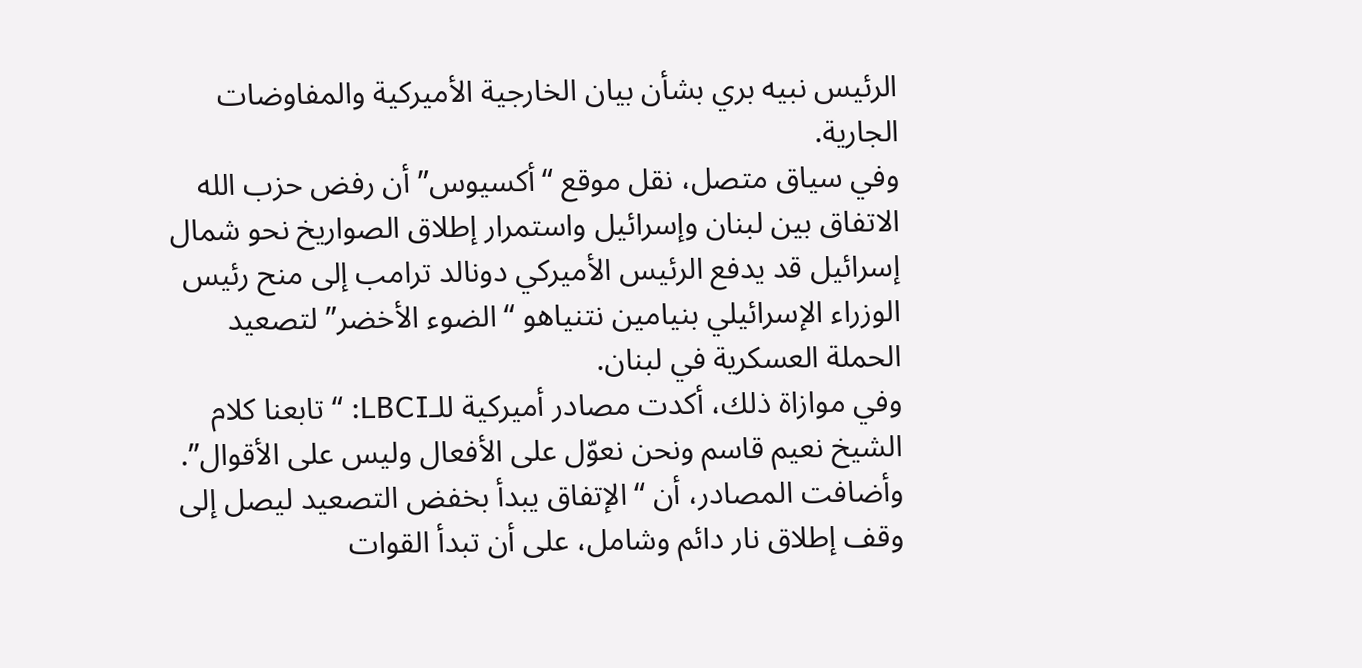الرئيس نبيه بري بشأن بيان الخارجية الأميركية والمفاوضات الجارية.
وفي سياق متصل، نقل موقع “أكسيوس” أن رفض حزب الله الاتفاق بين لبنان وإسرائيل واستمرار إطلاق الصواريخ نحو شمال إسرائيل قد يدفع الرئيس الأميركي دونالد ترامب إلى منح رئيس الوزراء الإسرائيلي بنيامين نتنياهو “الضوء الأخضر” لتصعيد الحملة العسكرية في لبنان.
وفي موازاة ذلك، أكدت مصادر أميركية للـLBCI: “تابعنا كلام الشيخ نعيم قاسم ونحن نعوّل على الأفعال وليس على الأقوال”.
وأضافت المصادر، أن “الإتفاق يبدأ بخفض التصعيد ليصل إلى وقف إطلاق نار دائم وشامل، على أن تبدأ القوات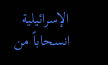الإسرائيلية انسحاباً من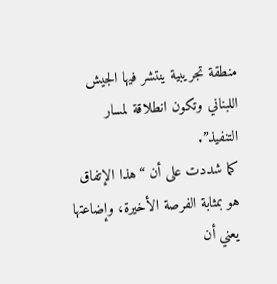منطقة تجريبية ينتشر فيها الجيش اللبناني وتكون انطلاقة لمسار التنفيذ”.
كما شددت على أن “هذا الإتفاق هو بمثابة الفرصة الأخيرة، وإضاعتها يعني أن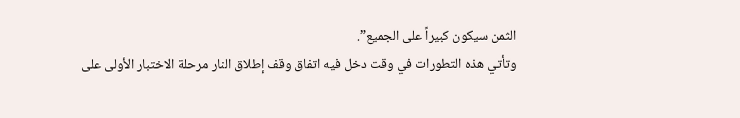الثمن سيكون كبيراً على الجميع”.
وتأتي هذه التطورات في وقت دخل فيه اتفاق وقف إطلاق النار مرحلة الاختبار الأولى على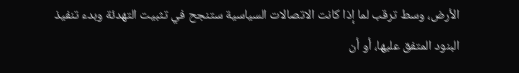الأرض، وسط ترقب لما إذا كانت الاتصالات السياسية ستنجح في تثبيت التهدئة وبدء تنفيذ البنود المتفق عليها، أو أن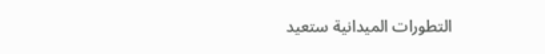التطورات الميدانية ستعيد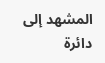المشهد إلى دائرة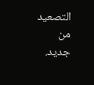التصعيد من جديد.